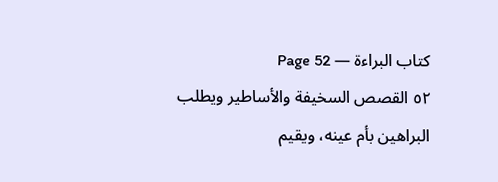كتاب البراءة — Page 52
٥٢ القصص السخيفة والأساطير ويطلب البراهين بأم عينه، ويقيم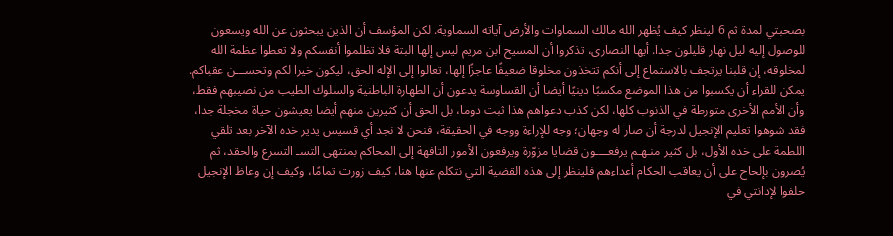بصحبتي لمدة ثم 6 لينظر كيف يُظهر الله مالك السماوات والأرض آياته السماوية. لكن المؤسف أن الذين يبحثون عن الله ويسعون للوصول إليه ليل نهار قليلون جدا. أيها النصارى، تذكروا أن المسيح ابن مريم ليس إلها البتة فلا تظلموا أنفسكم ولا تعطوا عظمة الله لمخلوقه، إن قلبنا يرتجف بالاستماع إلى أنكم تتخذون مخلوقا ضعيفًا عاجزًا إلها، تعالوا إلى الإله الحق، ليكون خيرا لكم وتحســـن عقباكم. يمكن للقراء أن يكسبوا من هذا الموضع مكسبًا دينيًا أيضا أن القساوسة يدعون أن الطهارة الباطنية والسلوك الطيب من نصيبهم فقط، وأن الأمم الأخرى متورطة في الذنوب كلها، لكن كذب دعواهم هذا ثبت دوما، بل الحق أن كثيرين منهم أيضا يعيشون حياة مخجلة جدا، فقد شوهوا تعليم الإنجيل لدرجة أن صار له وجهان؛ وجه للإراءة ووجه في الحقيقة، فنحن لا نجد أي قسيس يدير خده الآخر بعد تلقي اللطمة على خده الأول، بل كثير منـهـم يرفعــــون قضايا مزوّرة ويرفعون الأمور التافهة إلى المحاكم بمنتهى التسـ التسرع والحقد، ثم يُصرون بإلحاح على أن يعاقب الحكام أعداءهم فلينظر إلى هذه القضية التي نتكلم عنها هنا، كيف زورت تمامًا، وكيف إن وعاظ الإنجيل حلفوا لإدانتي في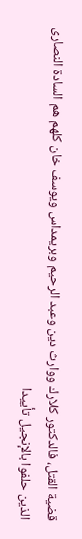قضية القتل، فالدكتور كلارك ووارث دين وعبد الرحيم وبريمداس ويوسف خان كلهم هم السادة النصارى الذين حلفوا بالإنجيل تأييدا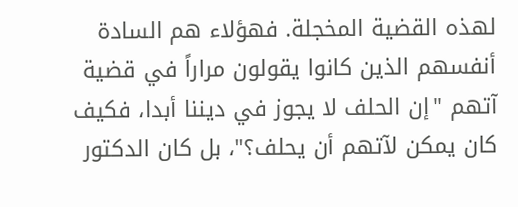لهذه القضية المخجلة. فهؤلاء هم السادة أنفسهم الذين كانوا يقولون مراراً في قضية آتهم "إن الحلف لا يجوز في ديننا أبدا، فكيف كان يمكن لآتهم أن يحلف؟"، بل كان الدكتور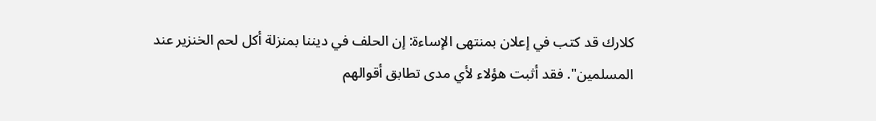كلارك قد كتب في إعلان بمنتهى الإساءة: إن الحلف في ديننا بمنزلة أكل لحم الخنزير عند المسلمين". فقد أثبت هؤلاء لأي مدى تطابق أقوالهم